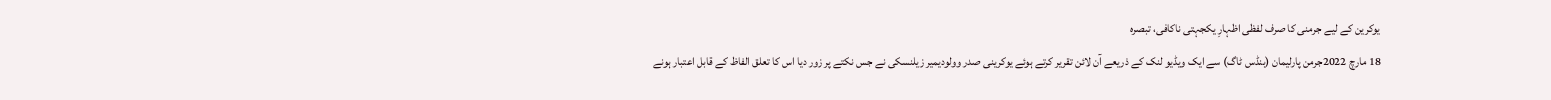یوکرین کے لیے جرمنی کا صرف لفظی اظہارِ یکجہتی ناکافی، تبصرہ
18 مارچ 2022جرمن پارلیمان (بنڈس ٹاگ) سے ایک ویڈیو لنک کے ذریعے آن لائن تقریر کرتے ہوئے یوکرینی صدر وولودیمیر زیلنسکی نے جس نکتے پر زور دیا اس کا تعلق الفاظ کے قابل اعتبار ہونے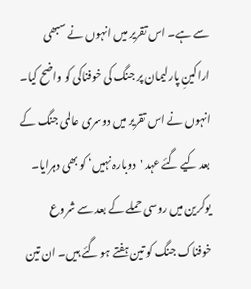سے ہے۔ اس تقریر میں انہوں نے سبھی اراکینِ پارلیمان پر جنگ کی خوفناکی کو واضح کیا۔ انہوں نے اس تقریر میں دوسری عالمی جنگ کے بعد کیے گئے عہد 'دوبارہ نہیں‘ کو بھی دہرایا۔
یوکرین میں روسی حملے کے بعد سے شروع خوفناک جنگ کو تین ہفتے ہو گئے ہیں۔ ان تین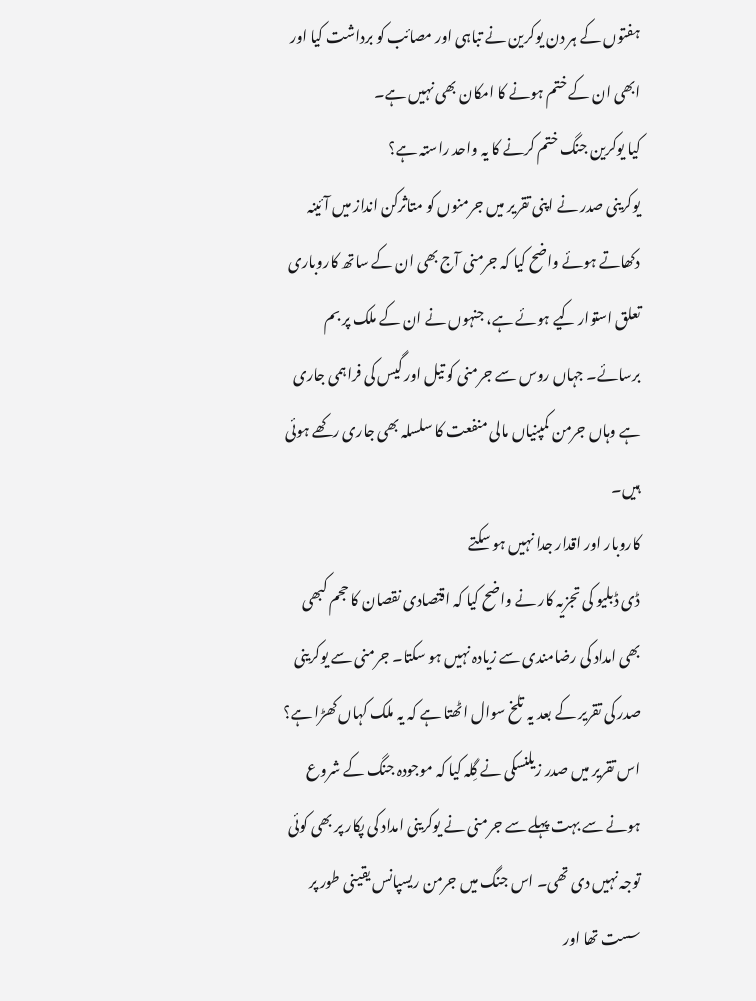ہفتوں کے ہر دن یوکرین نے تباہی اور مصائب کو برداشت کیا اور ابھی ان کے ختم ہونے کا امکان بھی نہیں ہے۔
کیا یوکرین جنگ ختم کرنے کا یہ واحد راستہ ہے؟
یوکرینی صدر نے اپنی تقریر میں جرمنوں کو متاثرکن انداز میں آئینہ دکھاتے ہوئے واضح کیا کہ جرمنی آج بھی ان کے ساتھ کاروباری تعلق استوار کیے ہوئے ہے، جنہوں نے ان کے ملک پر بم برسائے۔ جہاں روس سے جرمنی کو تیل اور گیس کی فراہمی جاری ہے وہاں جرمن کمپنیاں مالی منفعت کا سلسلہ بھی جاری رکھے ہوئی ہیں۔
کاروبار اور اقدار جدا نہیں ہو سکتے
ڈی ڈبلیو کی تجزیہ کار نے واضح کیا کہ اقتصادی نقصان کا حجم کبھی بھی امداد کی رضامندی سے زیادہ نہیں ہو سکتا۔ جرمنی سے یوکرینی صدر کی تقریر کے بعد یہ تلخ سوال اٹھتا ہے کہ یہ ملک کہاں کھڑا ہے؟
اس تقریر میں صدر زیلنسکی نے گِلہ کیا کہ موجودہ جنگ کے شروع ہونے سے بہت پہلے سے جرمنی نے یوکرینی امداد کی پکار پر بھی کوئی توجہ نہیں دی تھی۔ اس جنگ میں جرمن ریسپانس یقینی طور پر سست تھا اور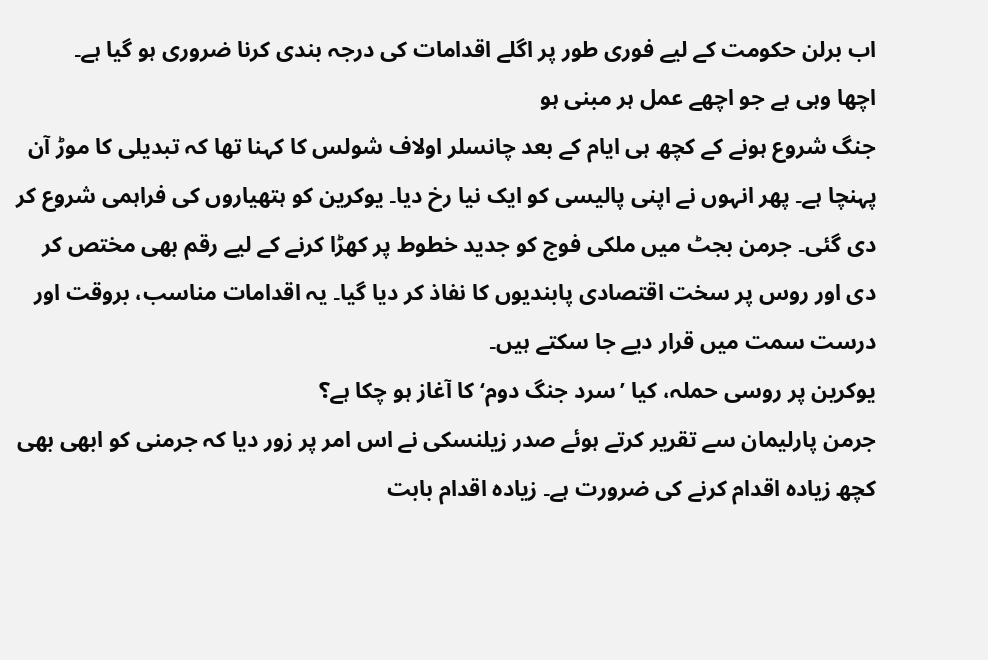اب برلن حکومت کے لیے فوری طور پر اگلے اقدامات کی درجہ بندی کرنا ضروری ہو گیا ہے۔
اچھا وہی ہے جو اچھے عمل ہر مبنی ہو
جنگ شروع ہونے کے کچھ ہی ایام کے بعد چانسلر اولاف شولس کا کہنا تھا کہ تبدیلی کا موڑ آن پہنچا ہے۔ پھر انہوں نے اپنی پالیسی کو ایک نیا رخ دیا۔ یوکرین کو ہتھیاروں کی فراہمی شروع کر دی گئی۔ جرمن بجٹ میں ملکی فوج کو جدید خطوط پر کھڑا کرنے کے لیے رقم بھی مختص کر دی اور روس پر سخت اقتصادی پابندیوں کا نفاذ کر دیا گیا۔ یہ اقدامات مناسب، بروقت اور درست سمت میں قرار دیے جا سکتے ہیں۔
یوکرین پر روسی حملہ، کیا ’سرد جنگ دوم‘ کا آغاز ہو چکا ہے؟
جرمن پارلیمان سے تقریر کرتے ہوئے صدر زیلنسکی نے اس امر پر زور دیا کہ جرمنی کو ابھی بھی کچھ زیادہ اقدام کرنے کی ضرورت ہے۔ زیادہ اقدام بابت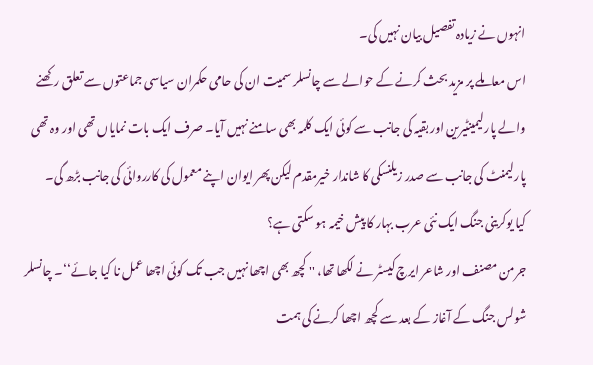انہوں نے زیادہ تفصیل بیان نہیں کی۔
اس معاملے پر مزید بحث کرنے کے حوالے سے چانسلر سمیت ان کی حامی حکمران سیاسی جماعتوں سے تعلق رکھنے والے پارلیمینٹیرین اور بقیہ کی جانب سے کوئی ایک کلمہ بھی سامنے نہیں آیا۔ صرف ایک بات نمایاں تھی اور وہ تھی پارلیمنٹ کی جانب سے صدر زیلنسکی کا شاندار خیرمقدم لیکن پھر ایوان اپنے معمول کی کارروائی کی جانب بڑھ گی۔
کیا یوکرینی جنگ ایک نئی عرب بہار کا پیش خیمہ ہو سکتی ہے؟
جرمن مصنف اور شاعر ایرچ کیسٹر نے لکھا تھا، '' کچھ بھی اچھا نہیں جب تک کوئی اچھا عمل نا کیا جائے‘‘۔ چانسلر شولس جنگ کے آغاز کے بعد سے کچھ اچھا کرنے کی ہمت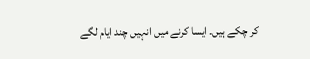کر چکے ہیں۔ ایسا کرنے میں انہیں چند ایام لگے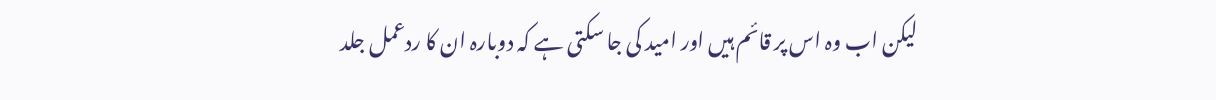لیکن اب وہ اس پر قائم ہیں اور امید کی جا سکتی ہے کہ دوبارہ ان کا ردعمل جلد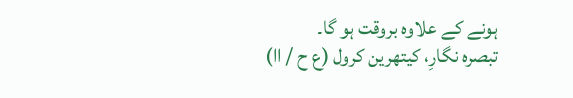ہونے کے علاوہ بروقت ہو گا۔
تبصرہ نگارِ، کیتھرین کرول (ع ح / اا)